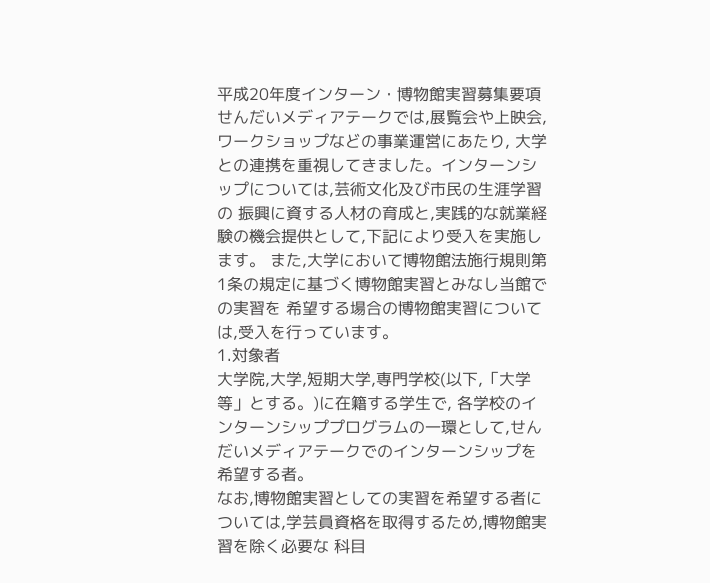平成20年度インターン・博物館実習募集要項
せんだいメディアテークでは,展覧会や上映会,ワークショップなどの事業運営にあたり, 大学との連携を重視してきました。インターンシップについては,芸術文化及び市民の生涯学習の 振興に資する人材の育成と,実践的な就業経験の機会提供として,下記により受入を実施します。 また,大学において博物館法施行規則第1条の規定に基づく博物館実習とみなし当館での実習を 希望する場合の博物館実習については,受入を行っています。
1.対象者
大学院,大学,短期大学,専門学校(以下,「大学等」とする。)に在籍する学生で, 各学校のインターンシッププログラムの一環として,せんだいメディアテークでのインターンシップを希望する者。
なお,博物館実習としての実習を希望する者については,学芸員資格を取得するため,博物館実習を除く必要な 科目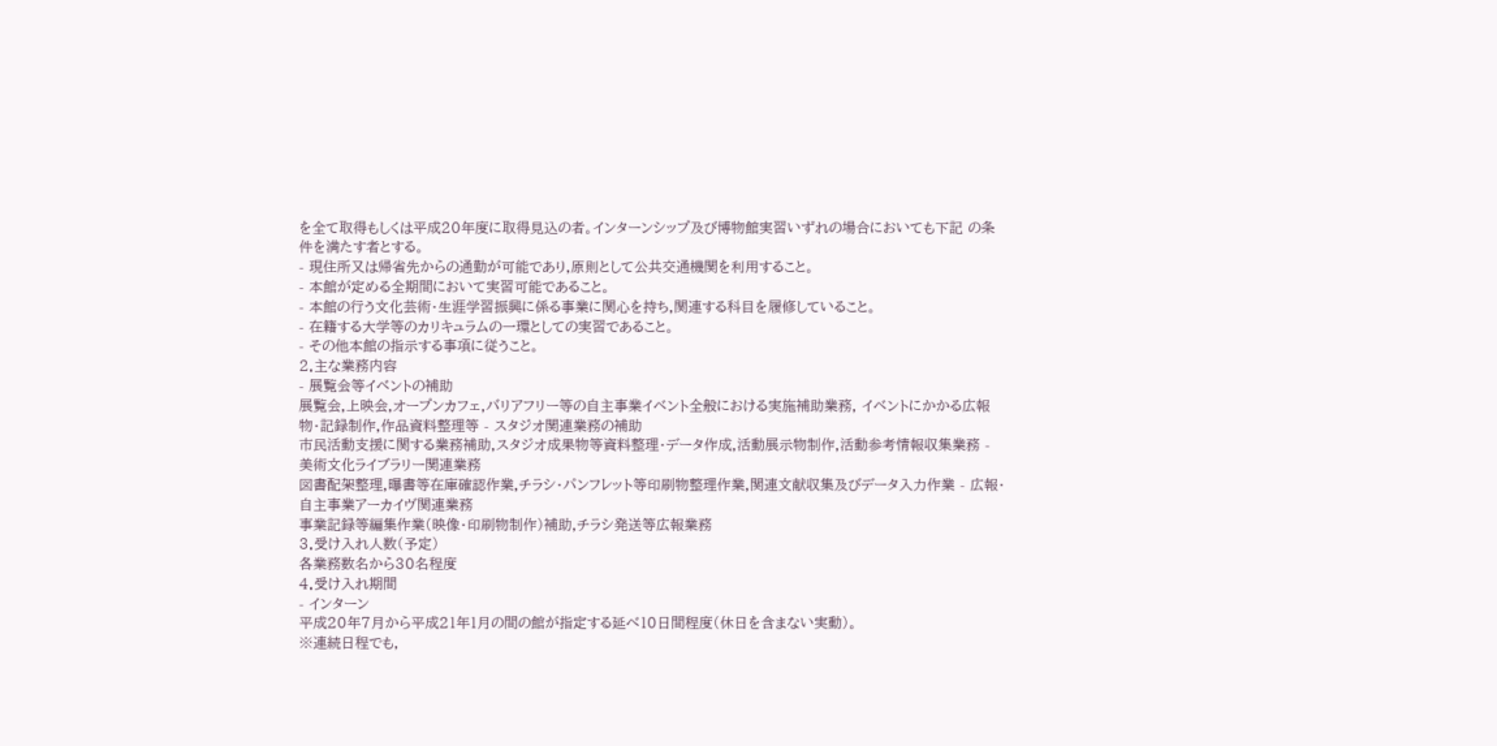を全て取得もしくは平成20年度に取得見込の者。インターンシップ及び博物館実習いずれの場合においても下記 の条件を満たす者とする。
- 現住所又は帰省先からの通勤が可能であり,原則として公共交通機関を利用すること。
- 本館が定める全期間において実習可能であること。
- 本館の行う文化芸術・生涯学習振興に係る事業に関心を持ち,関連する科目を履修していること。
- 在籍する大学等のカリキュラムの一環としての実習であること。
- その他本館の指示する事項に従うこと。
2.主な業務内容
- 展覧会等イベントの補助
展覧会,上映会,オープンカフェ,バリアフリー等の自主事業イベント全般における実施補助業務, イベントにかかる広報物・記録制作,作品資料整理等 - スタジオ関連業務の補助
市民活動支援に関する業務補助,スタジオ成果物等資料整理・データ作成,活動展示物制作,活動参考情報収集業務 - 美術文化ライブラリー関連業務
図書配架整理,曝書等在庫確認作業,チラシ・パンフレット等印刷物整理作業,関連文献収集及びデータ入力作業 - 広報・自主事業アーカイヴ関連業務
事業記録等編集作業(映像・印刷物制作)補助,チラシ発送等広報業務
3.受け入れ人数(予定)
各業務数名から30名程度
4.受け入れ期間
- インターン
平成20年7月から平成21年1月の間の館が指定する延べ10日間程度(休日を含まない実動)。
※連続日程でも,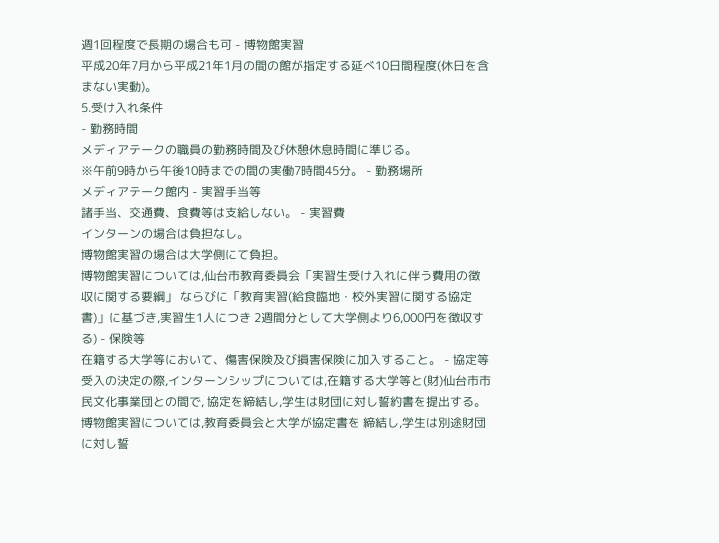週1回程度で長期の場合も可 - 博物館実習
平成20年7月から平成21年1月の間の館が指定する延べ10日間程度(休日を含まない実動)。
5.受け入れ条件
- 勤務時間
メディアテークの職員の勤務時間及び休憩休息時間に準じる。
※午前9時から午後10時までの間の実働7時間45分。 - 勤務場所
メディアテーク館内 - 実習手当等
諸手当、交通費、食費等は支給しない。 - 実習費
インターンの場合は負担なし。
博物館実習の場合は大学側にて負担。
博物館実習については,仙台市教育委員会「実習生受け入れに伴う費用の徴収に関する要綱」 ならびに「教育実習(給食臨地・校外実習に関する協定書)」に基づき,実習生1人につき 2週間分として大学側より6,000円を徴収する) - 保険等
在籍する大学等において、傷害保険及び損害保険に加入すること。 - 協定等
受入の決定の際,インターンシップについては,在籍する大学等と(財)仙台市市民文化事業団との間で, 協定を締結し,学生は財団に対し誓約書を提出する。博物館実習については,教育委員会と大学が協定書を 締結し,学生は別途財団に対し誓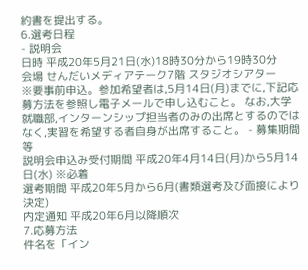約書を提出する。
6.選考日程
- 説明会
日時 平成20年5月21日(水)18時30分から19時30分
会場 せんだいメディアテーク7階 スタジオシアター
※要事前申込。参加希望者は,5月14日(月)までに,下記応募方法を参照し電子メールで申し込むこと。 なお,大学就職部,インターンシップ担当者のみの出席とするのではなく,実習を希望する者自身が出席すること。 - 募集期間等
説明会申込み受付期間 平成20年4月14日(月)から5月14日(水) ※必着
選考期間 平成20年5月から6月(書類選考及び面接により決定)
内定通知 平成20年6月以降順次
7.応募方法
件名を「イン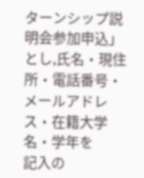ターンシップ説明会参加申込」とし,氏名・現住所・電話番号・メールアドレス・在籍大学名・学年を
記入の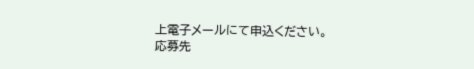上電子メールにて申込ください。
応募先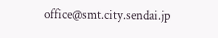office@smt.city.sendai.jp